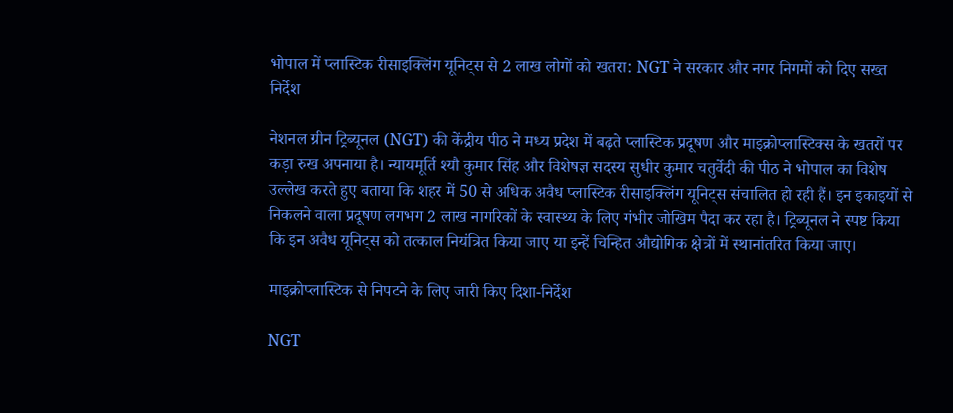भोपाल में प्लास्टिक रीसाइक्लिंग यूनिट्स से 2 लाख लोगों को खतरा: NGT ने सरकार और नगर निगमों को दिए सख्त निर्देश

नेशनल ग्रीन ट्रिब्यूनल (NGT) की केंद्रीय पीठ ने मध्य प्रदेश में बढ़ते प्लास्टिक प्रदूषण और माइक्रोप्लास्टिक्स के खतरों पर कड़ा रुख अपनाया है। न्यायमूर्ति श्यौ कुमार सिंह और विशेषज्ञ सदस्य सुधीर कुमार चतुर्वेदी की पीठ ने भोपाल का विशेष उल्लेख करते हुए बताया कि शहर में 50 से अधिक अवैध प्लास्टिक रीसाइक्लिंग यूनिट्स संचालित हो रही हैं। इन इकाइयों से निकलने वाला प्रदूषण लगभग 2 लाख नागरिकों के स्वास्थ्य के लिए गंभीर जोखिम पैदा कर रहा है। ट्रिब्यूनल ने स्पष्ट किया कि इन अवैध यूनिट्स को तत्काल नियंत्रित किया जाए या इन्हें चिन्हित औद्योगिक क्षेत्रों में स्थानांतरित किया जाए।

माइक्रोप्लास्टिक से निपटने के लिए जारी किए दिशा-निर्देश

NGT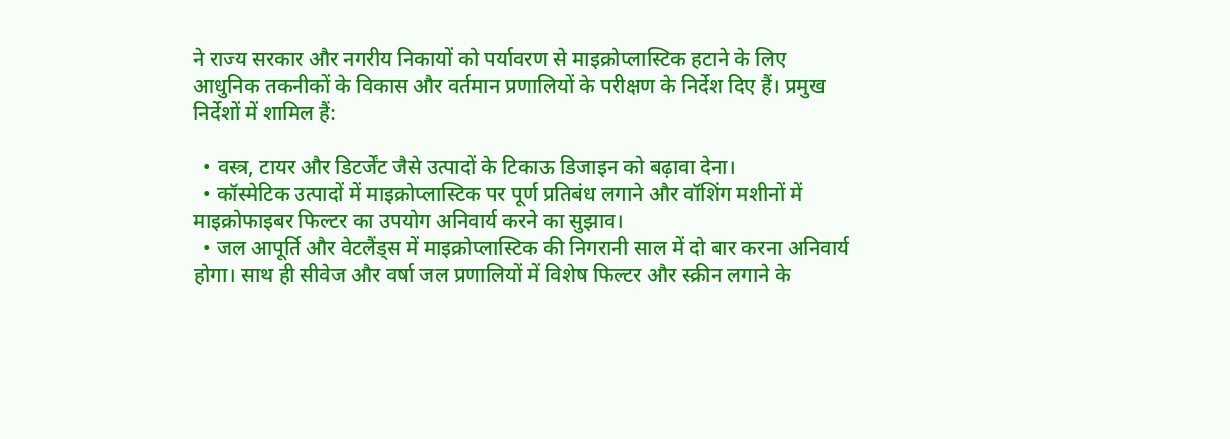ने राज्य सरकार और नगरीय निकायों को पर्यावरण से माइक्रोप्लास्टिक हटाने के लिए आधुनिक तकनीकों के विकास और वर्तमान प्रणालियों के परीक्षण के निर्देश दिए हैं। प्रमुख निर्देशों में शामिल हैं:

  • वस्त्र, टायर और डिटर्जेंट जैसे उत्पादों के टिकाऊ डिजाइन को बढ़ावा देना।
  • कॉस्मेटिक उत्पादों में माइक्रोप्लास्टिक पर पूर्ण प्रतिबंध लगाने और वॉशिंग मशीनों में माइक्रोफाइबर फिल्टर का उपयोग अनिवार्य करने का सुझाव।
  • जल आपूर्ति और वेटलैंड्स में माइक्रोप्लास्टिक की निगरानी साल में दो बार करना अनिवार्य होगा। साथ ही सीवेज और वर्षा जल प्रणालियों में विशेष फिल्टर और स्क्रीन लगाने के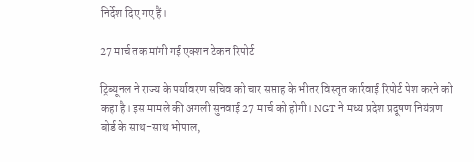निर्देश दिए गए हैं।

27 मार्च तक मांगी गई एक्शन टेकन रिपोर्ट

ट्रिब्यूनल ने राज्य के पर्यावरण सचिव को चार सप्ताह के भीतर विस्तृत कार्रवाई रिपोर्ट पेश करने को कहा है। इस मामले की अगली सुनवाई 27 मार्च को होगी। NGT ने मध्य प्रदेश प्रदूषण नियंत्रण बोर्ड के साथ-साथ भोपाल,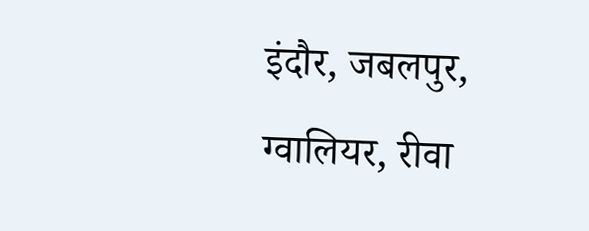इंदौर, जबलपुर, ग्वालियर, रीवा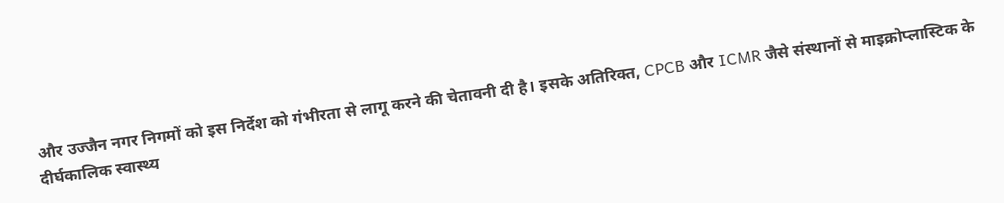और उज्जैन नगर निगमों को इस निर्देश को गंभीरता से लागू करने की चेतावनी दी है। इसके अतिरिक्त, CPCB और ICMR जैसे संस्थानों से माइक्रोप्लास्टिक के दीर्घकालिक स्वास्थ्य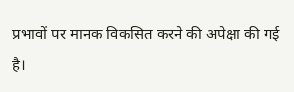प्रभावों पर मानक विकसित करने की अपेक्षा की गई है।